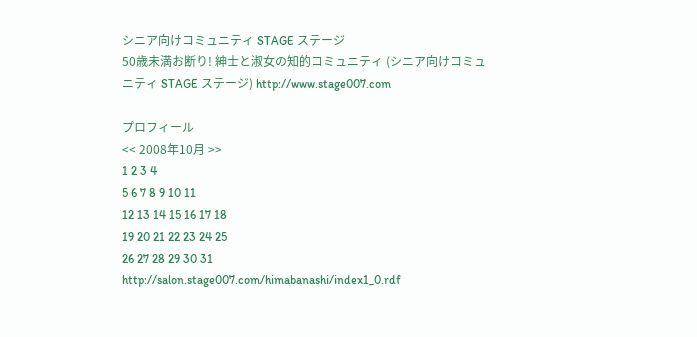シニア向けコミュニティ STAGE ステージ
50歳未満お断り! 紳士と淑女の知的コミュニティ (シニア向けコミュニティ STAGE ステージ) http://www.stage007.com

プロフィール
<< 2008年10月 >>
1 2 3 4
5 6 7 8 9 10 11
12 13 14 15 16 17 18
19 20 21 22 23 24 25
26 27 28 29 30 31
http://salon.stage007.com/himabanashi/index1_0.rdf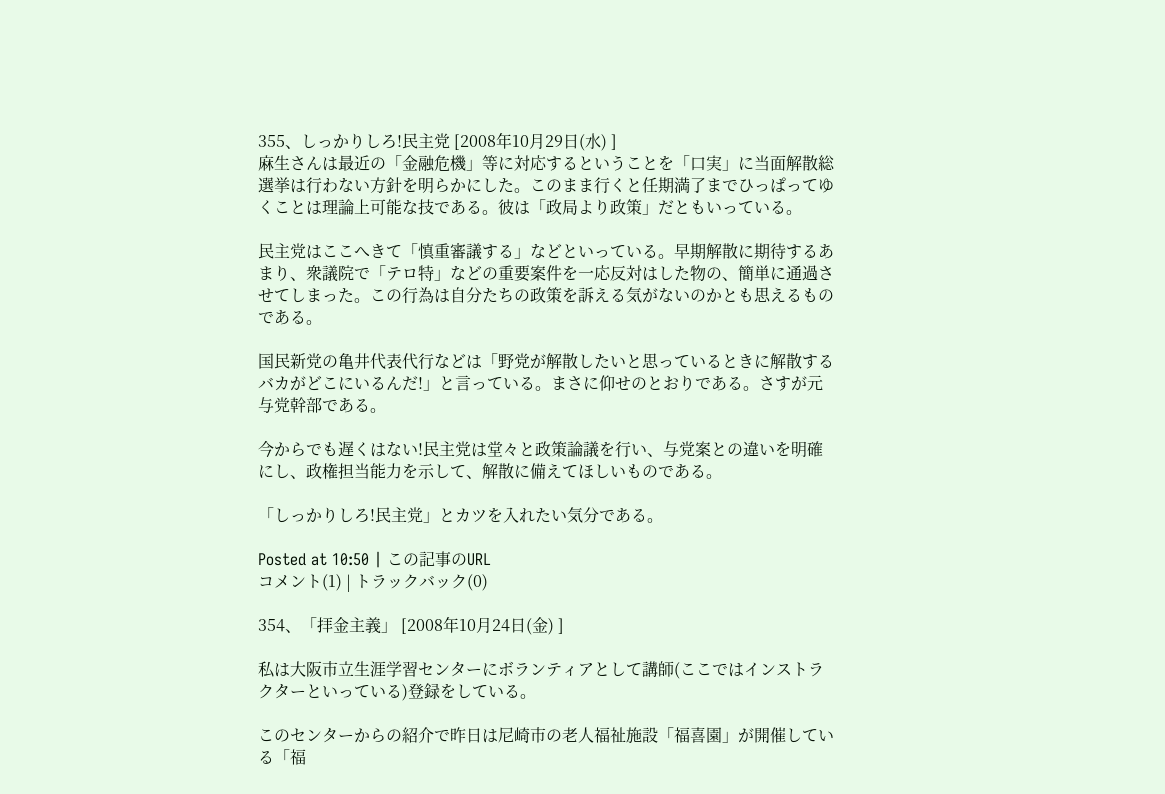355、しっかりしろ!民主党 [2008年10月29日(水) ]
麻生さんは最近の「金融危機」等に対応するということを「口実」に当面解散総選挙は行わない方針を明らかにした。このまま行くと任期満了までひっぱってゆくことは理論上可能な技である。彼は「政局より政策」だともいっている。

民主党はここへきて「慎重審議する」などといっている。早期解散に期待するあまり、衆議院で「テロ特」などの重要案件を一応反対はした物の、簡単に通過させてしまった。この行為は自分たちの政策を訴える気がないのかとも思えるものである。

国民新党の亀井代表代行などは「野党が解散したいと思っているときに解散するバカがどこにいるんだ!」と言っている。まさに仰せのとおりである。さすが元与党幹部である。

今からでも遅くはない!民主党は堂々と政策論議を行い、与党案との違いを明確にし、政権担当能力を示して、解散に備えてほしいものである。

「しっかりしろ!民主党」とカツを入れたい気分である。

Posted at 10:50 | この記事のURL
コメント(1) | トラックバック(0)

354、「拝金主義」 [2008年10月24日(金) ]

私は大阪市立生涯学習センターにボランティアとして講師(ここではインストラクターといっている)登録をしている。

このセンターからの紹介で昨日は尼崎市の老人福祉施設「福喜園」が開催している「福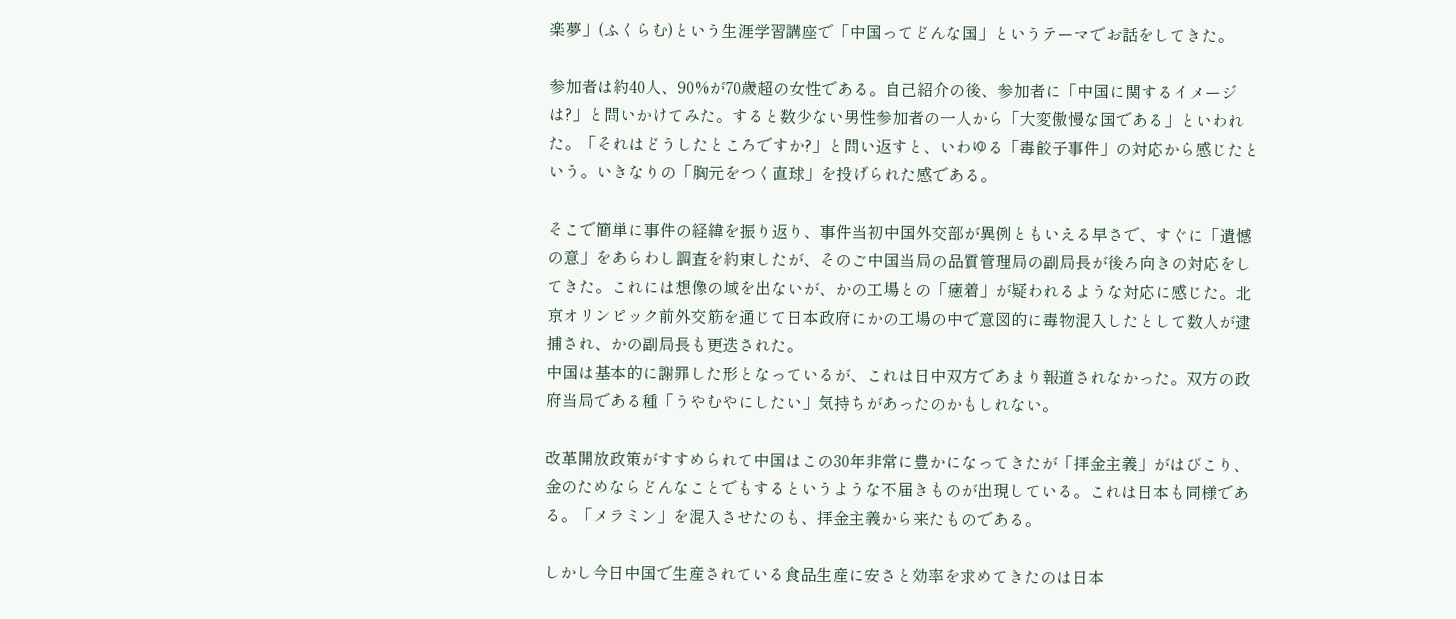楽夢」(ふくらむ)という生涯学習講座で「中国ってどんな国」というテーマでお話をしてきた。

参加者は約40人、90%が70歳超の女性である。自己紹介の後、参加者に「中国に関するイメージは?」と問いかけてみた。すると数少ない男性参加者の一人から「大変傲慢な国である」といわれた。「それはどうしたところですか?」と問い返すと、いわゆる「毒餃子事件」の対応から感じたという。いきなりの「胸元をつく直球」を投げられた感である。

そこで簡単に事件の経緯を振り返り、事件当初中国外交部が異例ともいえる早さで、すぐに「遺憾の意」をあらわし調査を約束したが、そのご中国当局の品質管理局の副局長が後ろ向きの対応をしてきた。これには想像の域を出ないが、かの工場との「癒着」が疑われるような対応に感じた。北京オリンピック前外交筋を通じて日本政府にかの工場の中で意図的に毒物混入したとして数人が逮捕され、かの副局長も更迭された。
中国は基本的に謝罪した形となっているが、これは日中双方であまり報道されなかった。双方の政府当局である種「うやむやにしたい」気持ちがあったのかもしれない。

改革開放政策がすすめられて中国はこの30年非常に豊かになってきたが「拝金主義」がはびこり、金のためならどんなことでもするというような不届きものが出現している。これは日本も同様である。「メラミン」を混入させたのも、拝金主義から来たものである。

しかし今日中国で生産されている食品生産に安さと効率を求めてきたのは日本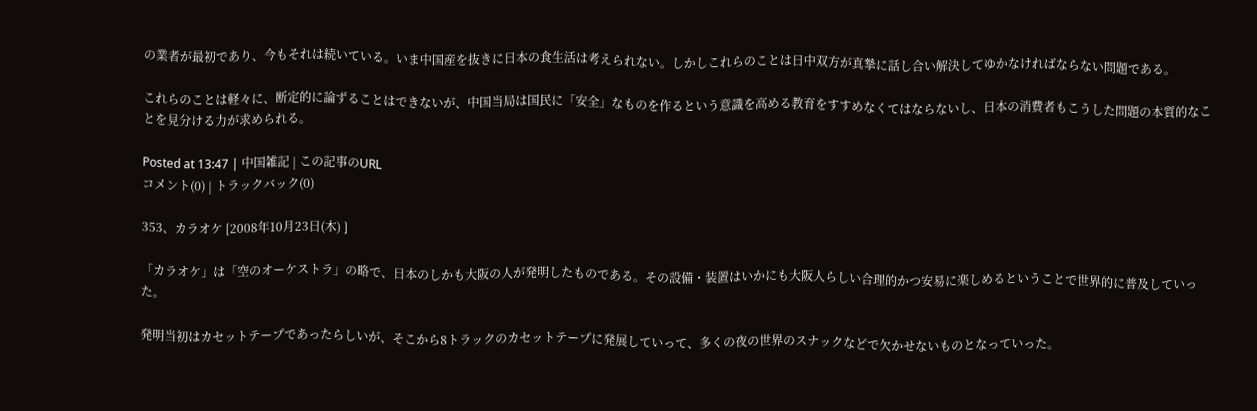の業者が最初であり、今もそれは続いている。いま中国産を抜きに日本の食生活は考えられない。しかしこれらのことは日中双方が真摯に話し合い解決してゆかなければならない問題である。

これらのことは軽々に、断定的に論ずることはできないが、中国当局は国民に「安全」なものを作るという意識を高める教育をすすめなくてはならないし、日本の消費者もこうした問題の本質的なことを見分ける力が求められる。

Posted at 13:47 | 中国雑記 | この記事のURL
コメント(0) | トラックバック(0)

353、カラオケ [2008年10月23日(木) ]

「カラオケ」は「空のオーケストラ」の略で、日本のしかも大阪の人が発明したものである。その設備・装置はいかにも大阪人らしい合理的かつ安易に楽しめるということで世界的に普及していった。

発明当初はカセットテープであったらしいが、そこから8トラックのカセットテープに発展していって、多くの夜の世界のスナックなどで欠かせないものとなっていった。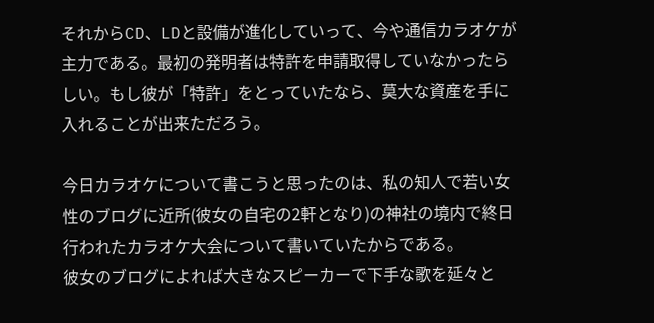それからCD、LDと設備が進化していって、今や通信カラオケが主力である。最初の発明者は特許を申請取得していなかったらしい。もし彼が「特許」をとっていたなら、莫大な資産を手に入れることが出来ただろう。

今日カラオケについて書こうと思ったのは、私の知人で若い女性のブログに近所(彼女の自宅の2軒となり)の神社の境内で終日行われたカラオケ大会について書いていたからである。
彼女のブログによれば大きなスピーカーで下手な歌を延々と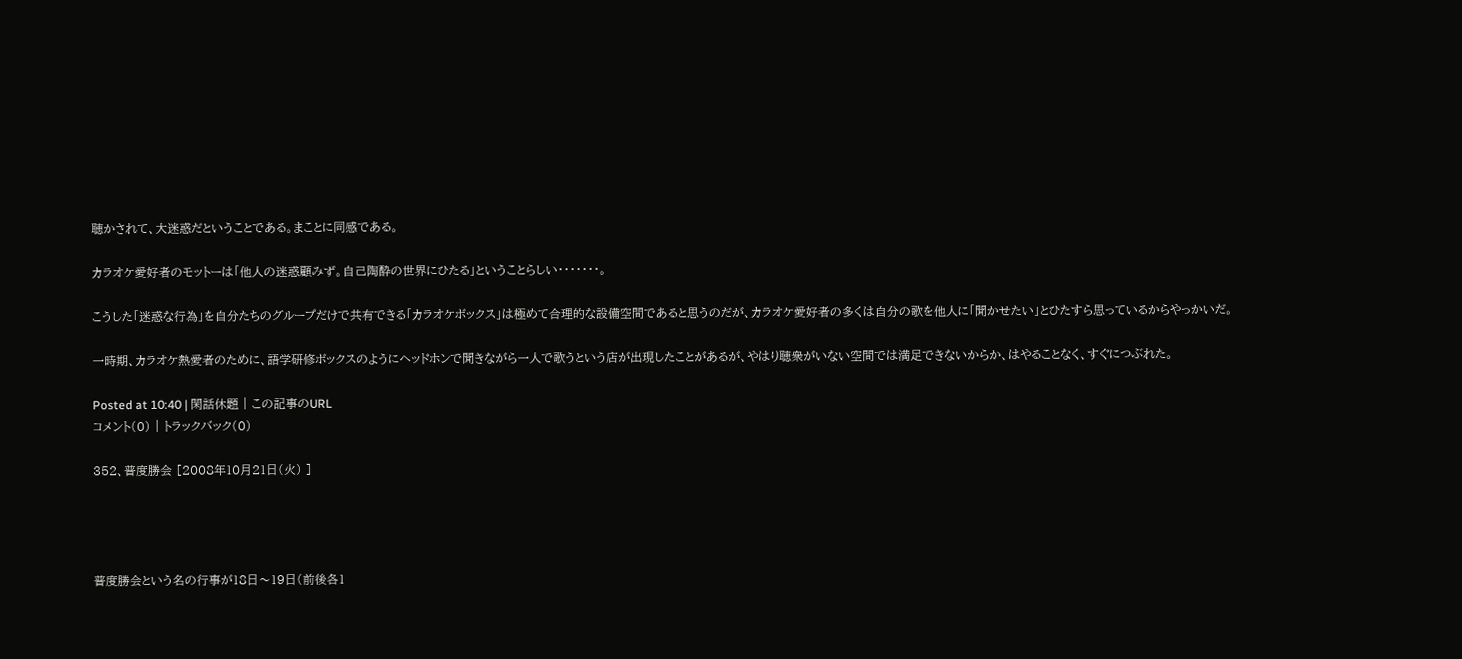聴かされて、大迷惑だということである。まことに同感である。

カラオケ愛好者のモットーは「他人の迷惑顧みず。自己陶酔の世界にひたる」ということらしい・・・・・・・。

こうした「迷惑な行為」を自分たちのグループだけで共有できる「カラオケボックス」は極めて合理的な設備空間であると思うのだが、カラオケ愛好者の多くは自分の歌を他人に「聞かせたい」とひたすら思っているからやっかいだ。

一時期、カラオケ熱愛者のために、語学研修ボックスのようにヘッドホンで聞きながら一人で歌うという店が出現したことがあるが、やはり聴衆がいない空間では満足できないからか、はやることなく、すぐにつぶれた。

Posted at 10:40 | 閑話休題 | この記事のURL
コメント(0) | トラックバック(0)

352、普度勝会 [2008年10月21日(火) ]




普度勝会という名の行事が18日〜19日(前後各1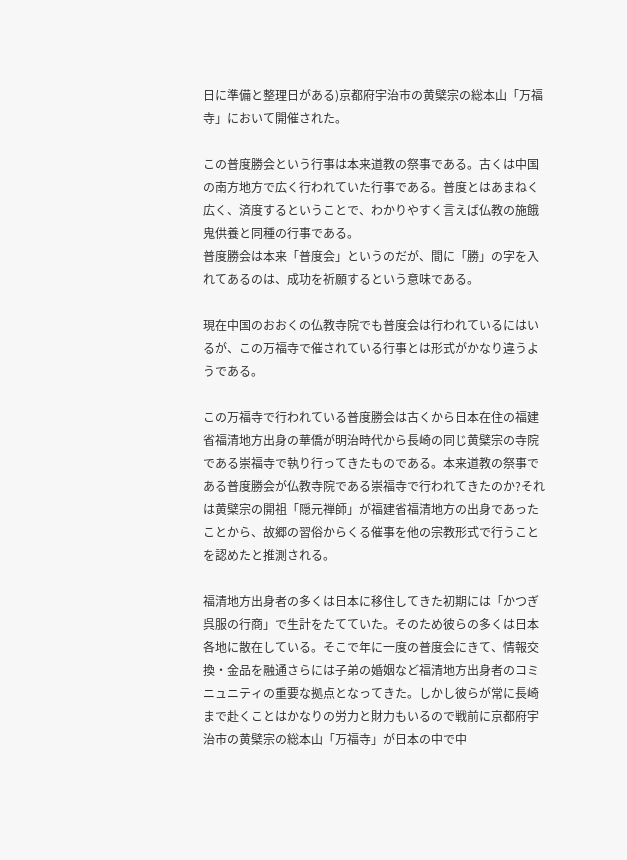日に準備と整理日がある)京都府宇治市の黄檗宗の総本山「万福寺」において開催された。

この普度勝会という行事は本来道教の祭事である。古くは中国の南方地方で広く行われていた行事である。普度とはあまねく広く、済度するということで、わかりやすく言えば仏教の施餓鬼供養と同種の行事である。
普度勝会は本来「普度会」というのだが、間に「勝」の字を入れてあるのは、成功を祈願するという意味である。

現在中国のおおくの仏教寺院でも普度会は行われているにはいるが、この万福寺で催されている行事とは形式がかなり違うようである。

この万福寺で行われている普度勝会は古くから日本在住の福建省福清地方出身の華僑が明治時代から長崎の同じ黄檗宗の寺院である崇福寺で執り行ってきたものである。本来道教の祭事である普度勝会が仏教寺院である崇福寺で行われてきたのか?それは黄檗宗の開祖「隠元禅師」が福建省福清地方の出身であったことから、故郷の習俗からくる催事を他の宗教形式で行うことを認めたと推測される。

福清地方出身者の多くは日本に移住してきた初期には「かつぎ呉服の行商」で生計をたてていた。そのため彼らの多くは日本各地に散在している。そこで年に一度の普度会にきて、情報交換・金品を融通さらには子弟の婚姻など福清地方出身者のコミニュニティの重要な拠点となってきた。しかし彼らが常に長崎まで赴くことはかなりの労力と財力もいるので戦前に京都府宇治市の黄檗宗の総本山「万福寺」が日本の中で中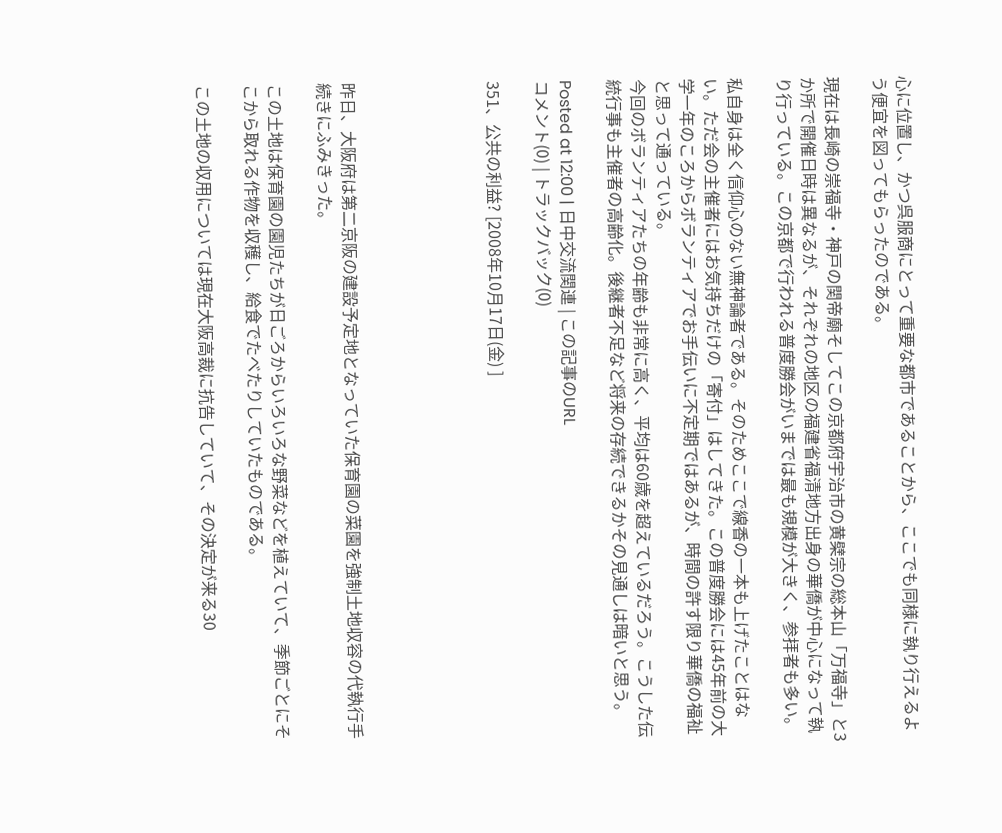心に位置し、かつ呉服商にとって重要な都市であることから、ここでも同様に執り行えるよう便宜を図ってもらったのである。

現在は長崎の崇福寺・神戸の関帝廟そしてこの京都府宇治市の黄檗宗の総本山「万福寺」と3か所で開催日時は異なるが、それぞれの地区の福建省福清地方出身の華僑が中心になって執り行っている。この京都で行われる普度勝会がいまでは最も規模が大きく、参拝者も多い。

私自身は全く信仰心のない無神論者である。そのためここで線香の一本も上げたことはない。ただ会の主催者にはお気持ちだけの「寄付」はしてきた。この普度勝会には45年前の大学一年のころからボランティアでお手伝いに不定期ではあるが、時間の許す限り華僑の福祉と思って通っている。
今回のボランティアたちの年齢も非常に高く、平均は60歳を超えているだろう。こうした伝統行事も主催者の高齢化。後継者不足など将来の存続できるかその見通しは暗いと思う。

Posted at 12:00 | 日中交流関連 | この記事のURL
コメント(0) | トラックバック(0)

351、公共の利益? [2008年10月17日(金) ]





昨日、大阪府は第二京阪の建設予定地となっていた保育園の菜園を強制土地収容の代執行手続きにふみきった。

この土地は保育園の園児たちが日ごろからいろいろな野菜などを植えていて、季節ごとにそこから取れる作物を収穫し、給食でたべたりしていたものである。

この土地の収用については現在大阪高裁に抗告していて、その決定が来る30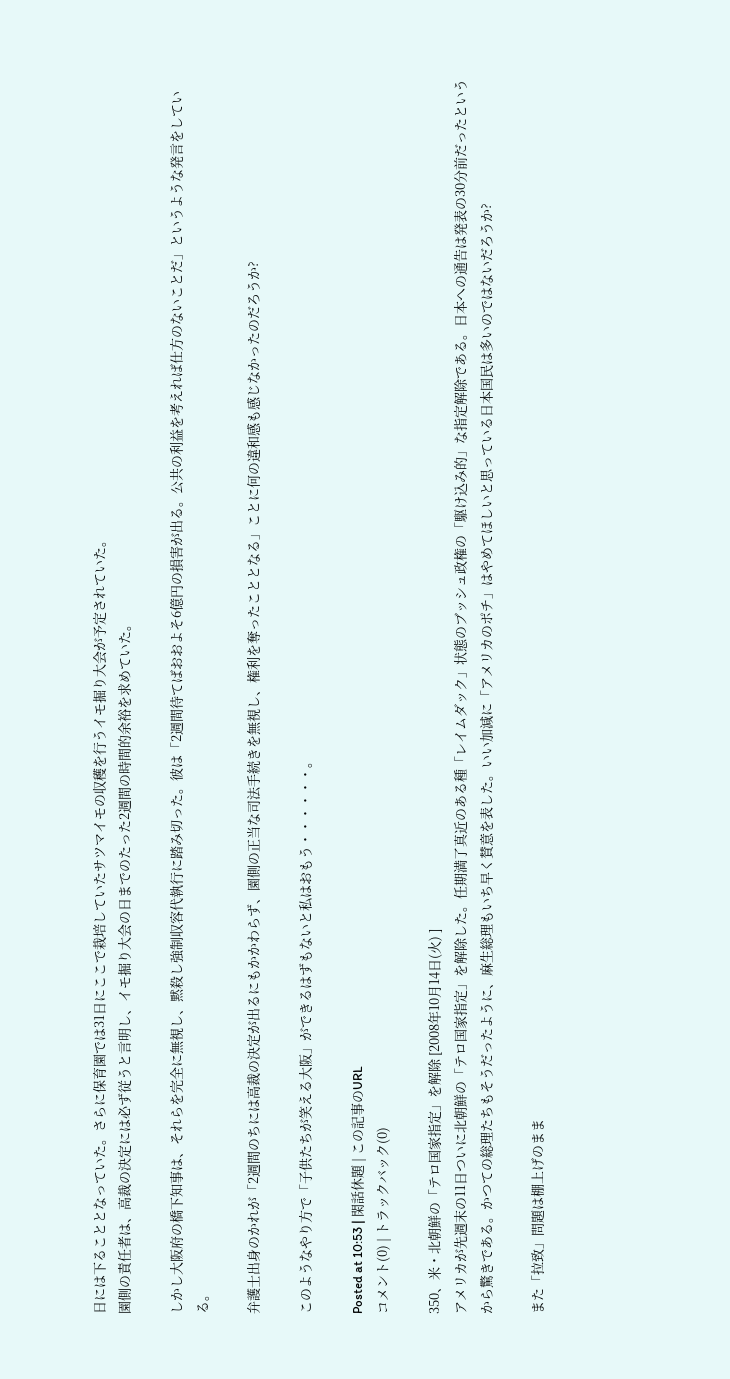日には下ることとなっていた。さらに保育園では31日にここで栽培していたサツマイモの収穫を行うイモ掘り大会が予定されていた。
園側の責任者は、高裁の決定には必ず従うと言明し、イモ掘り大会の日までのたった2週間の時間的余裕を求めていた。

しかし大阪府の橋下知事は、それらを完全に無視し、黙殺し強制収容代執行に踏み切った。彼は「2週間待てばおおよそ6億円の損害が出る。公共の利益を考えれば仕方のないことだ」というような発言をしている。

弁護士出身のかれが「2週間のちには高裁の決定が出るにもかかわらず、園側の正当な司法手続きを無視し、権利を奪ったこととなる」ことに何の違和感も感じなかったのだろうか?

このようなやり方で「子供たちが笑える大阪」ができるはずもないと私はおもう・・・・・・。

Posted at 10:53 | 閑話休題 | この記事のURL
コメント(0) | トラックバック(0)

350、米・北朝鮮の「テロ国家指定」を解除 [2008年10月14日(火) ]
アメリカが先週末の11日ついに北朝鮮の「テロ国家指定」を解除した。任期満了真近のある種「レイムダック」状態のブッシュ政権の「駆け込み的」な指定解除である。日本への通告は発表の30分前だったというから驚きである。かつての総理たちもそうだったように、麻生総理もいち早く賛意を表した。いい加減に「アメリカのポチ」はやめてほしいと思っている日本国民は多いのではないだろうか?

また「拉致」問題は棚上げのまま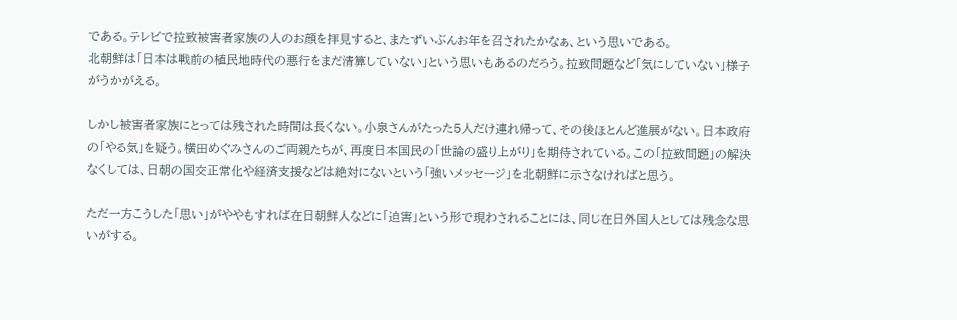である。テレビで拉致被害者家族の人のお顔を拝見すると、またずいぶんお年を召されたかなぁ、という思いである。
北朝鮮は「日本は戦前の植民地時代の悪行をまだ清算していない」という思いもあるのだろう。拉致問題など「気にしていない」様子がうかがえる。

しかし被害者家族にとっては残された時間は長くない。小泉さんがたった5人だけ連れ帰って、その後ほとんど進展がない。日本政府の「やる気」を疑う。横田めぐみさんのご両親たちが、再度日本国民の「世論の盛り上がり」を期待されている。この「拉致問題」の解決なくしては、日朝の国交正常化や経済支援などは絶対にないという「強いメッセージ」を北朝鮮に示さなければと思う。

ただ一方こうした「思い」がややもすれば在日朝鮮人などに「迫害」という形で現わされることには、同じ在日外国人としては残念な思いがする。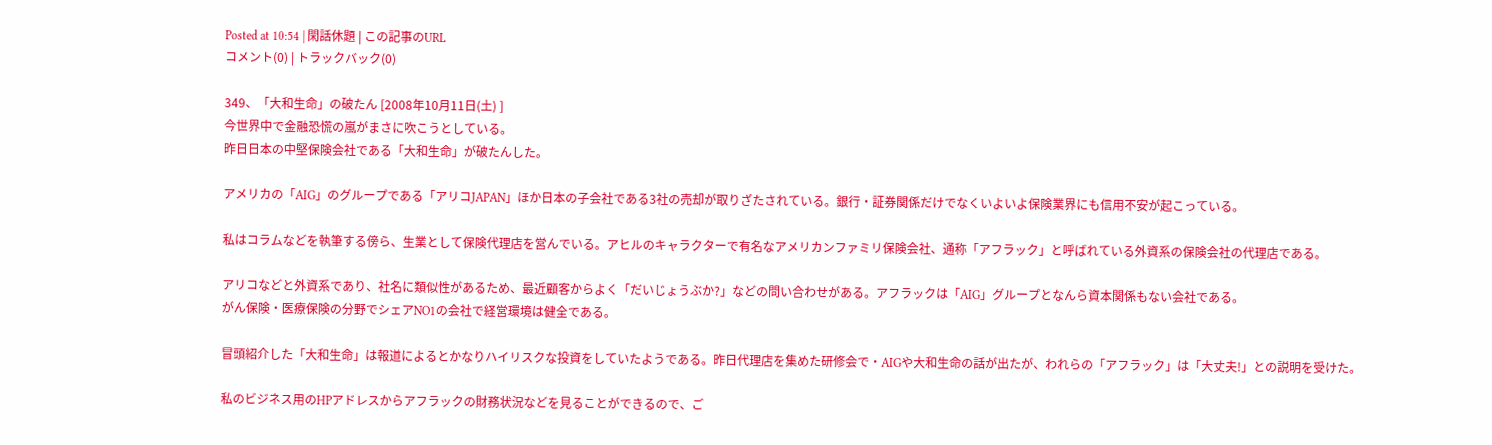Posted at 10:54 | 閑話休題 | この記事のURL
コメント(0) | トラックバック(0)

349、「大和生命」の破たん [2008年10月11日(土) ]
今世界中で金融恐慌の嵐がまさに吹こうとしている。
昨日日本の中堅保険会社である「大和生命」が破たんした。

アメリカの「AIG」のグループである「アリコJAPAN」ほか日本の子会社である3社の売却が取りざたされている。銀行・証券関係だけでなくいよいよ保険業界にも信用不安が起こっている。

私はコラムなどを執筆する傍ら、生業として保険代理店を営んでいる。アヒルのキャラクターで有名なアメリカンファミリ保険会社、通称「アフラック」と呼ばれている外資系の保険会社の代理店である。

アリコなどと外資系であり、社名に類似性があるため、最近顧客からよく「だいじょうぶか?」などの問い合わせがある。アフラックは「AIG」グループとなんら資本関係もない会社である。
がん保険・医療保険の分野でシェアNO1の会社で経営環境は健全である。

冒頭紹介した「大和生命」は報道によるとかなりハイリスクな投資をしていたようである。昨日代理店を集めた研修会で・AIGや大和生命の話が出たが、われらの「アフラック」は「大丈夫!」との説明を受けた。

私のビジネス用のHPアドレスからアフラックの財務状況などを見ることができるので、ご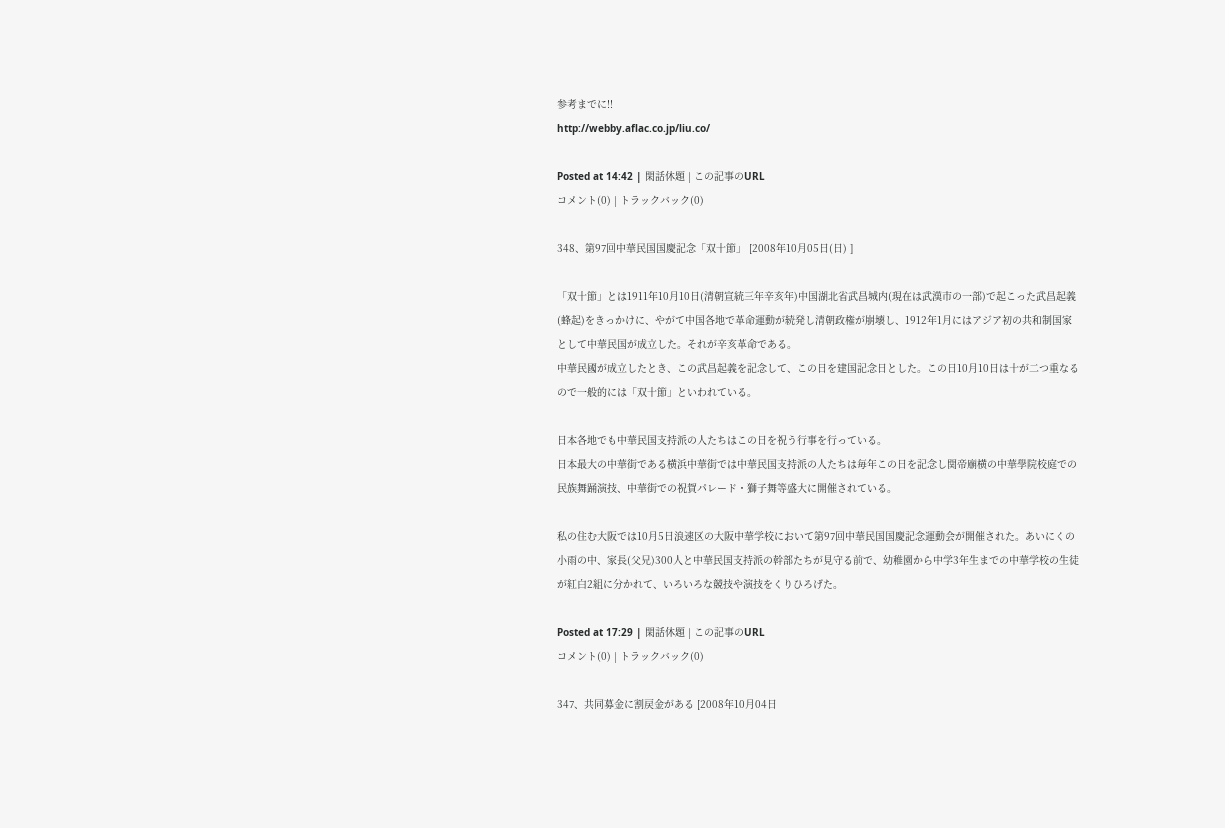参考までに!!
http://webby.aflac.co.jp/liu.co/

Posted at 14:42 | 閑話休題 | この記事のURL
コメント(0) | トラックバック(0)

348、第97回中華民国国慶記念「双十節」 [2008年10月05日(日) ]

「双十節」とは1911年10月10日(清朝宣統三年辛亥年)中国湖北省武昌城内(現在は武漢市の一部)で起こった武昌起義(蜂起)をきっかけに、やがて中国各地で革命運動が続発し清朝政権が崩壊し、1912年1月にはアジア初の共和制国家として中華民国が成立した。それが辛亥革命である。
中華民國が成立したとき、この武昌起義を記念して、この日を建国記念日とした。この日10月10日は十が二つ重なるので一般的には「双十節」といわれている。

日本各地でも中華民国支持派の人たちはこの日を祝う行事を行っている。
日本最大の中華街である横浜中華街では中華民国支持派の人たちは毎年この日を記念し関帝廟横の中華學院校庭での民族舞踊演技、中華街での祝賀パレード・獅子舞等盛大に開催されている。

私の住む大阪では10月5日浪速区の大阪中華学校において第97回中華民国国慶記念運動会が開催された。あいにくの小雨の中、家長(父兄)300人と中華民国支持派の幹部たちが見守る前で、幼稚園から中学3年生までの中華学校の生徒が紅白2組に分かれて、いろいろな競技や演技をくりひろげた。

Posted at 17:29 | 閑話休題 | この記事のURL
コメント(0) | トラックバック(0)

347、共同募金に割戻金がある [2008年10月04日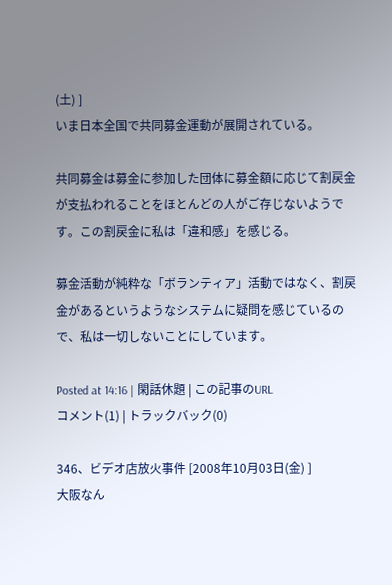(土) ]
いま日本全国で共同募金運動が展開されている。

共同募金は募金に参加した団体に募金額に応じて割戻金が支払われることをほとんどの人がご存じないようです。この割戻金に私は「違和感」を感じる。

募金活動が純粋な「ボランティア」活動ではなく、割戻金があるというようなシステムに疑問を感じているので、私は一切しないことにしています。

Posted at 14:16 | 閑話休題 | この記事のURL
コメント(1) | トラックバック(0)

346、ビデオ店放火事件 [2008年10月03日(金) ]
大阪なん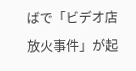ばで「ビデオ店放火事件」が起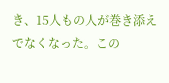き、15人もの人が巻き添えでなくなった。この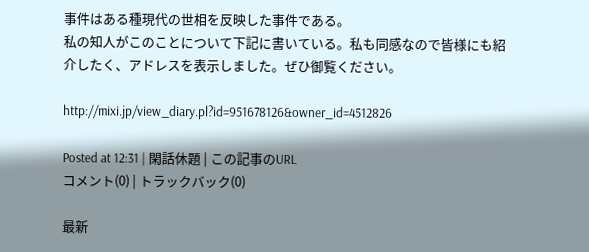事件はある種現代の世相を反映した事件である。
私の知人がこのことについて下記に書いている。私も同感なので皆様にも紹介したく、アドレスを表示しました。ぜひ御覧ください。

http://mixi.jp/view_diary.pl?id=951678126&owner_id=4512826

Posted at 12:31 | 閑話休題 | この記事のURL
コメント(0) | トラックバック(0)

最新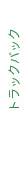トラックバック